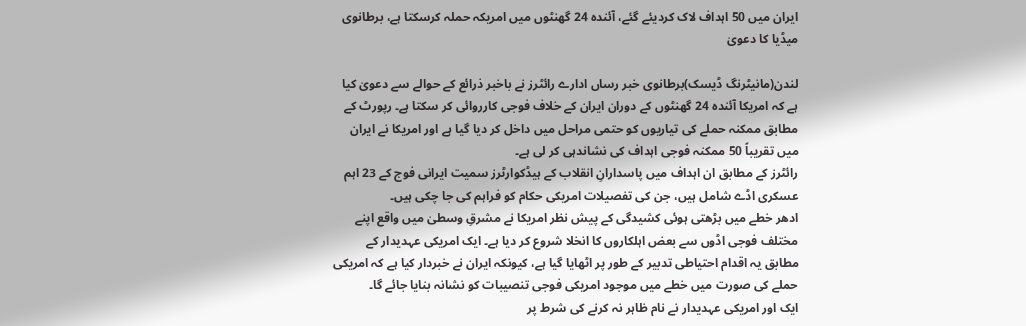ایران میں 50 اہداف لاک کردیئے گئے، آئندہ 24 گھنٹوں میں امریکہ حملہ کرسکتا ہے، برطانوی میڈیا کا دعویٰ

لندن(مانیٹرنگ ڈیسک)برطانوی خبر رساں ادارے رائٹرز نے باخبر ذرائع کے حوالے سے دعویٰ کیا ہے کہ امریکا آئندہ 24 گھنٹوں کے دوران ایران کے خلاف فوجی کارروائی کر سکتا ہے۔ رپورٹ کے مطابق ممکنہ حملے کی تیاریوں کو حتمی مراحل میں داخل کر دیا گیا ہے اور امریکا نے ایران میں تقریباً 50 ممکنہ فوجی اہداف کی نشاندہی کر لی ہے۔
رائٹرز کے مطابق ان اہداف میں پاسدارانِ انقلاب کے ہیڈکوارٹرز سمیت ایرانی فوج کے 23 اہم عسکری اڈے شامل ہیں، جن کی تفصیلات امریکی حکام کو فراہم کی جا چکی ہیں۔
ادھر خطے میں بڑھتی ہوئی کشیدگی کے پیش نظر امریکا نے مشرقِ وسطیٰ میں واقع اپنے مختلف فوجی اڈوں سے بعض اہلکاروں کا انخلا شروع کر دیا ہے۔ ایک امریکی عہدیدار کے مطابق یہ اقدام احتیاطی تدبیر کے طور پر اٹھایا گیا ہے، کیونکہ ایران نے خبردار کیا ہے کہ امریکی حملے کی صورت میں خطے میں موجود امریکی فوجی تنصیبات کو نشانہ بنایا جائے گا۔
ایک اور امریکی عہدیدار نے نام ظاہر نہ کرنے کی شرط پر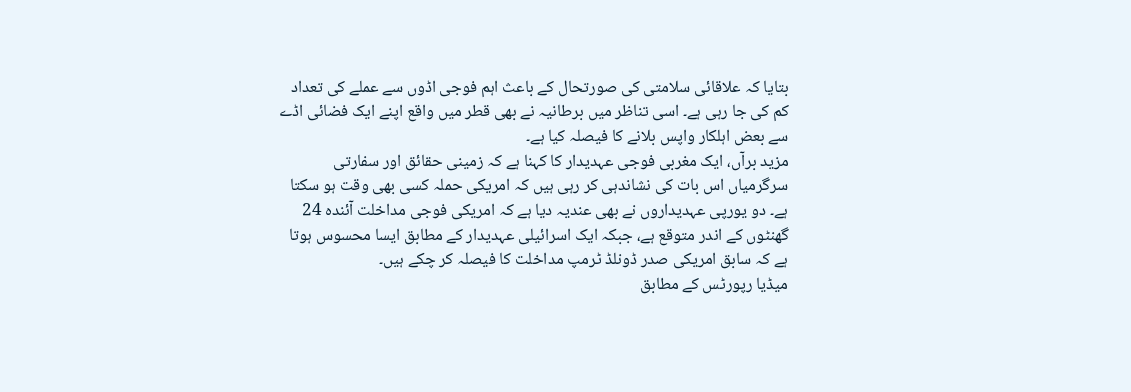بتایا کہ علاقائی سلامتی کی صورتحال کے باعث اہم فوجی اڈوں سے عملے کی تعداد کم کی جا رہی ہے۔ اسی تناظر میں برطانیہ نے بھی قطر میں واقع اپنے ایک فضائی اڈے سے بعض اہلکار واپس بلانے کا فیصلہ کیا ہے۔
مزید برآں، ایک مغربی فوجی عہدیدار کا کہنا ہے کہ زمینی حقائق اور سفارتی سرگرمیاں اس بات کی نشاندہی کر رہی ہیں کہ امریکی حملہ کسی بھی وقت ہو سکتا ہے۔ دو یورپی عہدیداروں نے بھی عندیہ دیا ہے کہ امریکی فوجی مداخلت آئندہ 24 گھنٹوں کے اندر متوقع ہے، جبکہ ایک اسرائیلی عہدیدار کے مطابق ایسا محسوس ہوتا ہے کہ سابق امریکی صدر ڈونلڈ ٹرمپ مداخلت کا فیصلہ کر چکے ہیں۔
میڈیا رپورٹس کے مطابق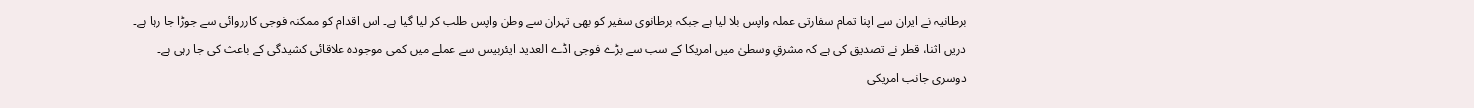برطانیہ نے ایران سے اپنا تمام سفارتی عملہ واپس بلا لیا ہے جبکہ برطانوی سفیر کو بھی تہران سے وطن واپس طلب کر لیا گیا ہے۔ اس اقدام کو ممکنہ فوجی کارروائی سے جوڑا جا رہا ہے۔
دریں اثنا، قطر نے تصدیق کی ہے کہ مشرقِ وسطیٰ میں امریکا کے سب سے بڑے فوجی اڈے العدید ایئربیس سے عملے میں کمی موجودہ علاقائی کشیدگی کے باعث کی جا رہی ہے۔
دوسری جانب امریکی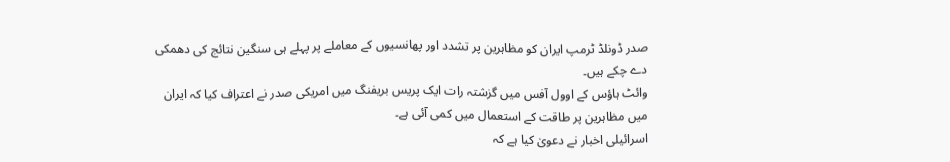صدر ڈونلڈ ٹرمپ ایران کو مظاہرین پر تشدد اور پھانسیوں کے معاملے پر پہلے ہی سنگین نتائج کی دھمکی دے چکے ہیں۔
وائٹ ہاؤس کے اوول آفس میں گزشتہ رات ایک پریس بریفنگ میں امریکی صدر نے اعتراف کیا کہ ایران میں مظاہرین پر طاقت کے استعمال میں کمی آئی ہے۔
اسرائیلی اخبار نے دعویٰ کیا ہے کہ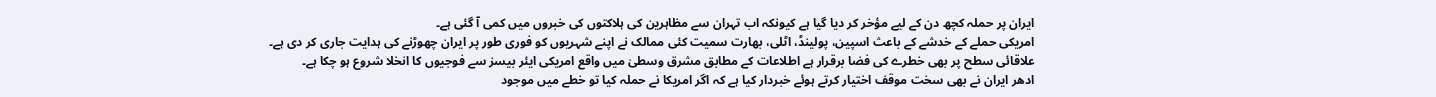ایران پر حملہ کچھ دن کے لیے مؤخر کر دیا گیا ہے کیونکہ اب تہران سے مظاہرین کی ہلاکتوں کی خبروں میں کمی آ گئی ہے۔
امریکی حملے کے خدشے کے باعث اسپین، پولینڈ، اٹلی، بھارت سمیت کئی ممالک نے اپنے شہریوں کو فوری طور پر ایران چھوڑنے کی ہدایت جاری کر دی ہے۔
علاقائی سطح پر بھی خطرے کی فضا برقرار ہے اطلاعات کے مطابق مشرق وسطیٰ میں واقع امریکی ایئر بیسز سے فوجیوں کا انخلا شروع ہو چکا ہے۔
ادھر ایران نے بھی سخت موقف اختیار کرتے ہوئے خبردار کیا ہے کہ اگر امریکا نے حملہ کیا تو خطے میں موجود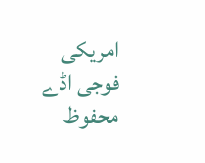امریکی فوجی اڈے محفوظ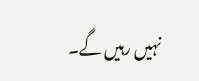نہیں رہیں گے۔